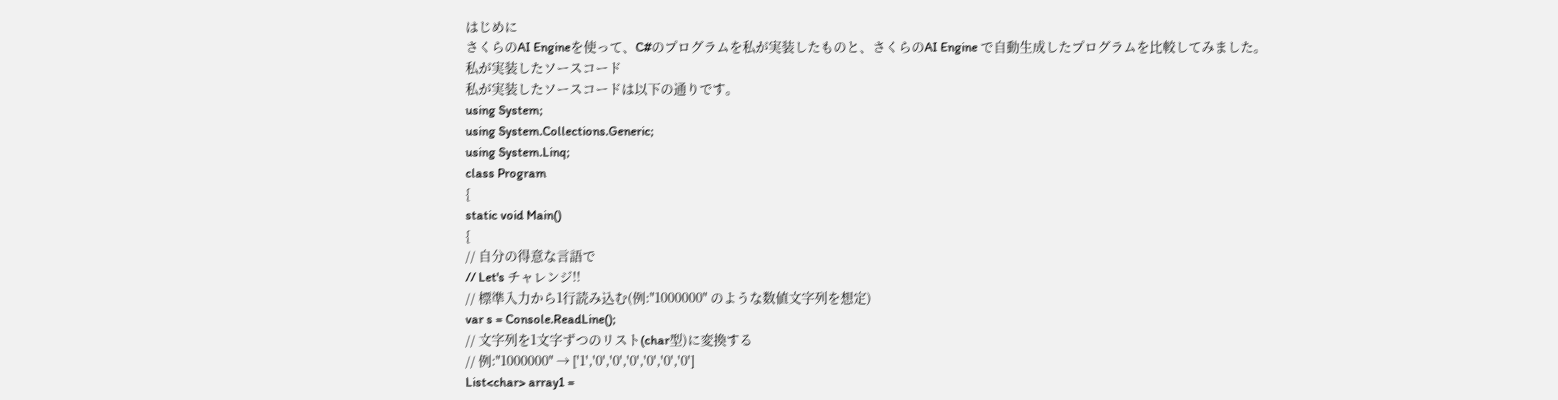はじめに
さくらのAI Engineを使って、C#のプログラムを私が実装したものと、さくらのAI Engine で自動生成したプログラムを比較してみました。
私が実装したソースコード
私が実装したソースコードは以下の通りです。
using System;
using System.Collections.Generic;
using System.Linq;
class Program
{
static void Main()
{
// 自分の得意な言語で
// Let's チャレンジ!!
// 標準入力から1行読み込む(例:"1000000" のような数値文字列を想定)
var s = Console.ReadLine();
// 文字列を1文字ずつのリスト(char型)に変換する
// 例:"1000000" → ['1','0','0','0','0','0','0']
List<char> array1 =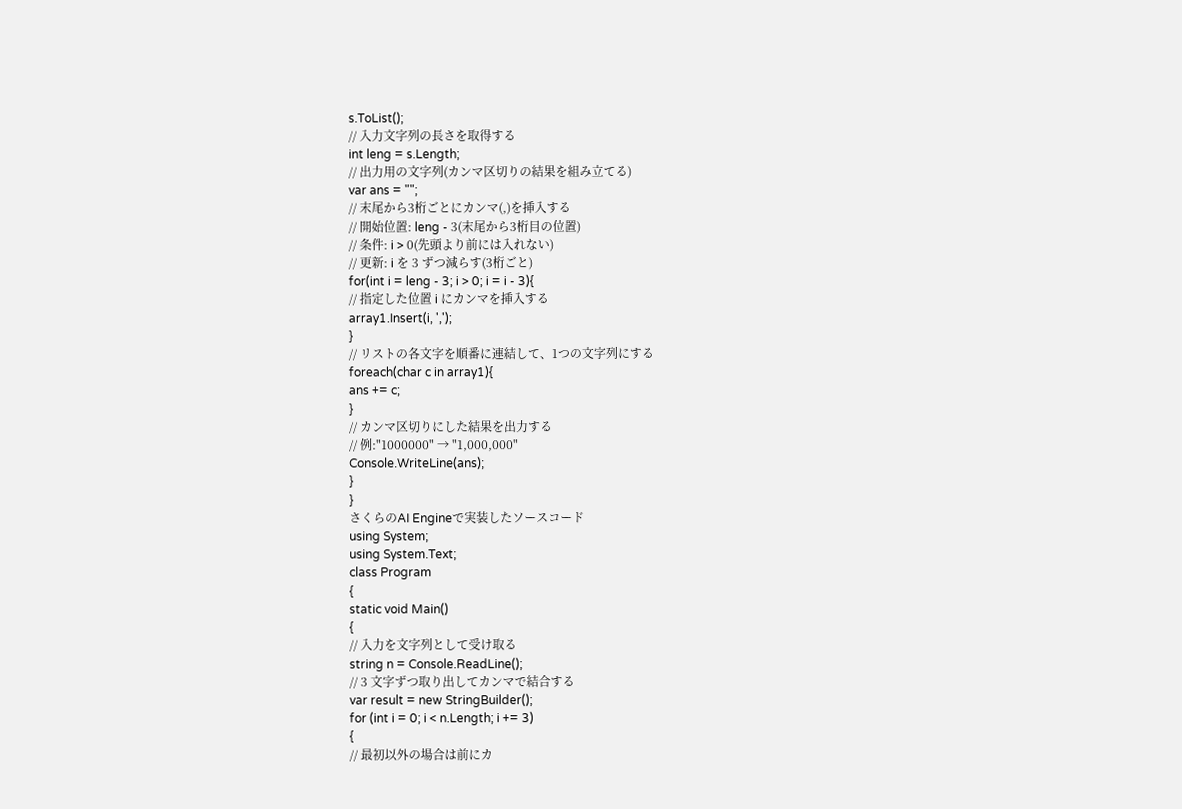s.ToList();
// 入力文字列の長さを取得する
int leng = s.Length;
// 出力用の文字列(カンマ区切りの結果を組み立てる)
var ans = "";
// 末尾から3桁ごとにカンマ(,)を挿入する
// 開始位置: leng - 3(末尾から3桁目の位置)
// 条件: i > 0(先頭より前には入れない)
// 更新: i を 3 ずつ減らす(3桁ごと)
for(int i = leng - 3; i > 0; i = i - 3){
// 指定した位置 i にカンマを挿入する
array1.Insert(i, ',');
}
// リストの各文字を順番に連結して、1つの文字列にする
foreach(char c in array1){
ans += c;
}
// カンマ区切りにした結果を出力する
// 例:"1000000" → "1,000,000"
Console.WriteLine(ans);
}
}
さくらのAI Engineで実装したソースコード
using System;
using System.Text;
class Program
{
static void Main()
{
// 入力を文字列として受け取る
string n = Console.ReadLine();
// 3 文字ずつ取り出してカンマで結合する
var result = new StringBuilder();
for (int i = 0; i < n.Length; i += 3)
{
// 最初以外の場合は前にカ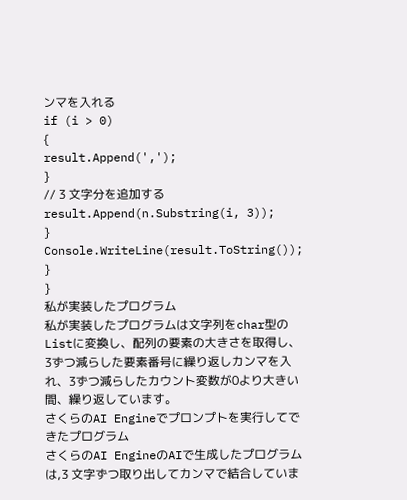ンマを入れる
if (i > 0)
{
result.Append(',');
}
// 3 文字分を追加する
result.Append(n.Substring(i, 3));
}
Console.WriteLine(result.ToString());
}
}
私が実装したプログラム
私が実装したプログラムは文字列をchar型のListに変換し、配列の要素の大きさを取得し、3ずつ減らした要素番号に繰り返しカンマを入れ、3ずつ減らしたカウント変数が0より大きい間、繰り返しています。
さくらのAI Engineでプロンプトを実行してできたプログラム
さくらのAI EngineのAIで生成したプログラムは,3 文字ずつ取り出してカンマで結合していま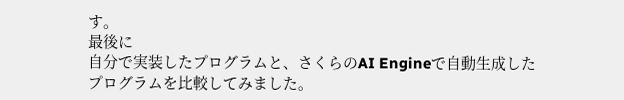す。
最後に
自分で実装したプログラムと、さくらのAI Engineで自動生成したプログラムを比較してみました。